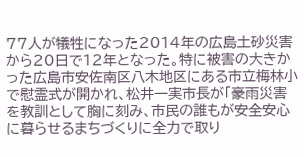77人が犠牲になった2014年の広島土砂災害から20日で12年となった。特に被害の大きかった広島市安佐南区八木地区にある市立梅林小で慰霊式が開かれ、松井一実市長が「豪雨災害を教訓として胸に刻み、市民の誰もが安全安心に暮らせるまちづくりに全力で取り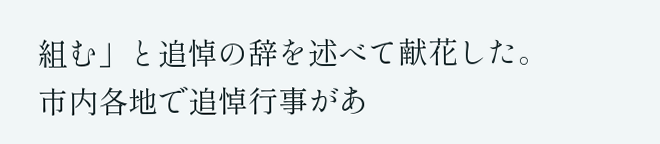組む」と追悼の辞を述べて献花した。
市内各地で追悼行事があ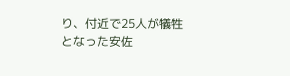り、付近で25人が犠牲となった安佐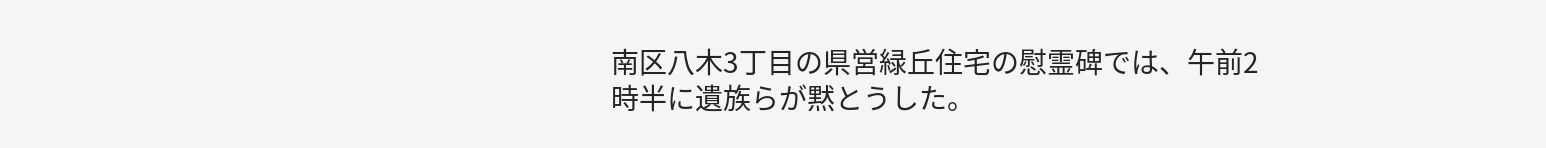南区八木3丁目の県営緑丘住宅の慰霊碑では、午前2時半に遺族らが黙とうした。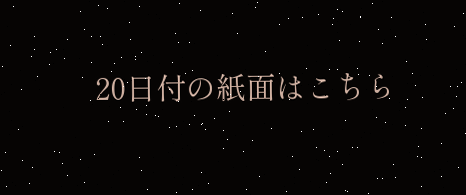20日付の紙面はこちら